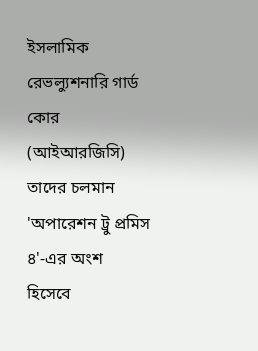ইসলামিক রেভল্যুশনারি গার্ড কোর (আইআরজিসি) তাদের চলমান 'অপারেশন ট্রু প্রমিস ৪'-এর অংশ হিসেবে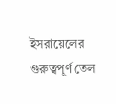ইসরায়েলের গুরুত্বপূর্ণ তেল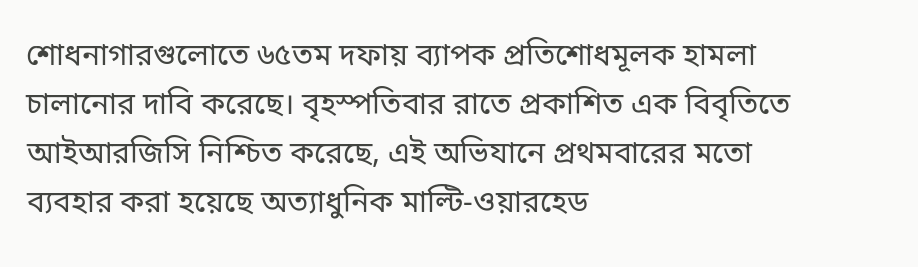শোধনাগারগুলোতে ৬৫তম দফায় ব্যাপক প্রতিশোধমূলক হামলা চালানোর দাবি করেছে। বৃহস্পতিবার রাতে প্রকাশিত এক বিবৃতিতে আইআরজিসি নিশ্চিত করেছে, এই অভিযানে প্রথমবারের মতো ব্যবহার করা হয়েছে অত্যাধুনিক মাল্টি-ওয়ারহেড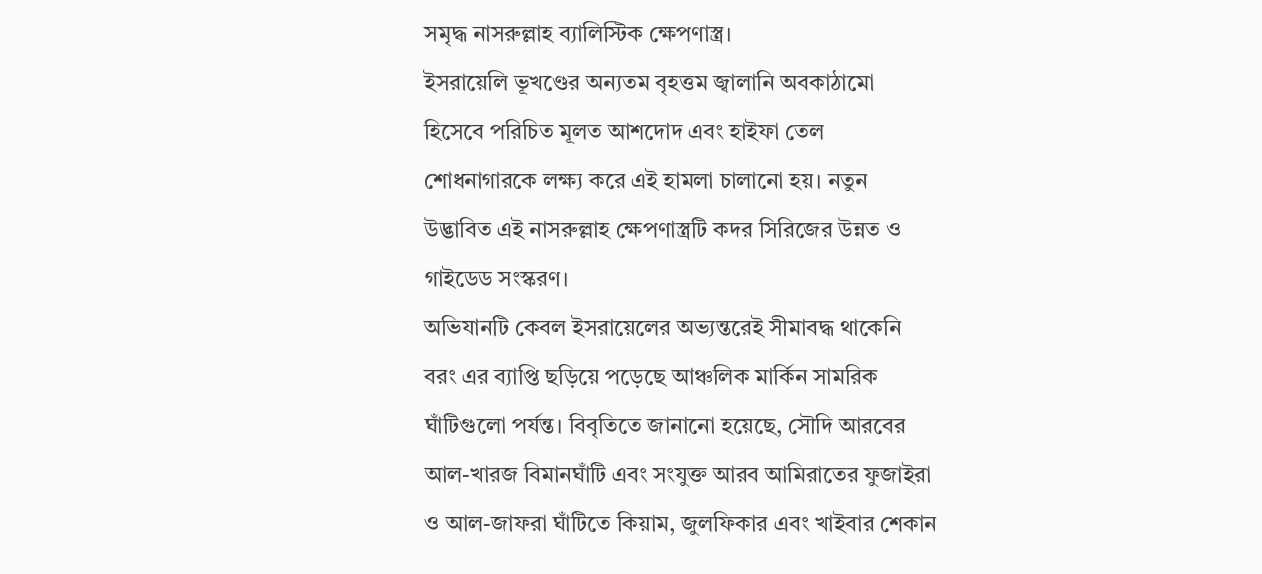সমৃদ্ধ নাসরুল্লাহ ব্যালিস্টিক ক্ষেপণাস্ত্র।
ইসরায়েলি ভূখণ্ডের অন্যতম বৃহত্তম জ্বালানি অবকাঠামো হিসেবে পরিচিত মূলত আশদোদ এবং হাইফা তেল শোধনাগারকে লক্ষ্য করে এই হামলা চালানো হয়। নতুন উদ্ভাবিত এই নাসরুল্লাহ ক্ষেপণাস্ত্রটি কদর সিরিজের উন্নত ও গাইডেড সংস্করণ।
অভিযানটি কেবল ইসরায়েলের অভ্যন্তরেই সীমাবদ্ধ থাকেনি বরং এর ব্যাপ্তি ছড়িয়ে পড়েছে আঞ্চলিক মার্কিন সামরিক ঘাঁটিগুলো পর্যন্ত। বিবৃতিতে জানানো হয়েছে, সৌদি আরবের আল-খারজ বিমানঘাঁটি এবং সংযুক্ত আরব আমিরাতের ফুজাইরা ও আল-জাফরা ঘাঁটিতে কিয়াম, জুলফিকার এবং খাইবার শেকান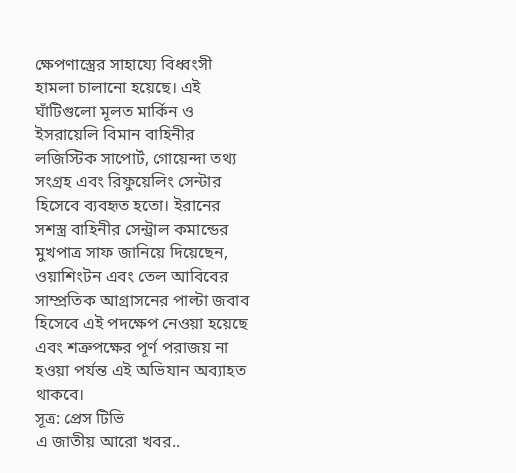ক্ষেপণাস্ত্রের সাহায্যে বিধ্বংসী হামলা চালানো হয়েছে। এই ঘাঁটিগুলো মূলত মার্কিন ও ইসরায়েলি বিমান বাহিনীর লজিস্টিক সাপোর্ট, গোয়েন্দা তথ্য সংগ্রহ এবং রিফুয়েলিং সেন্টার হিসেবে ব্যবহৃত হতো। ইরানের সশস্ত্র বাহিনীর সেন্ট্রাল কমান্ডের মুখপাত্র সাফ জানিয়ে দিয়েছেন, ওয়াশিংটন এবং তেল আবিবের সাম্প্রতিক আগ্রাসনের পাল্টা জবাব হিসেবে এই পদক্ষেপ নেওয়া হয়েছে এবং শত্রুপক্ষের পূর্ণ পরাজয় না হওয়া পর্যন্ত এই অভিযান অব্যাহত থাকবে।
সূত্র: প্রেস টিভি
এ জাতীয় আরো খবর..